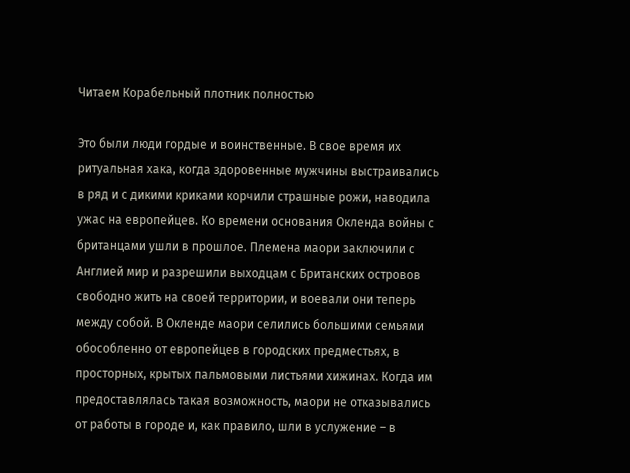Читаем Корабельный плотник полностью

Это были люди гордые и воинственные. В свое время их ритуальная хака, когда здоровенные мужчины выстраивались в ряд и с дикими криками корчили страшные рожи, наводила ужас на европейцев. Ко времени основания Окленда войны с британцами ушли в прошлое. Племена маори заключили с Англией мир и разрешили выходцам с Британских островов свободно жить на своей территории, и воевали они теперь между собой. В Окленде маори селились большими семьями обособленно от европейцев в городских предместьях, в просторных, крытых пальмовыми листьями хижинах. Когда им предоставлялась такая возможность, маори не отказывались от работы в городе и, как правило, шли в услужение – в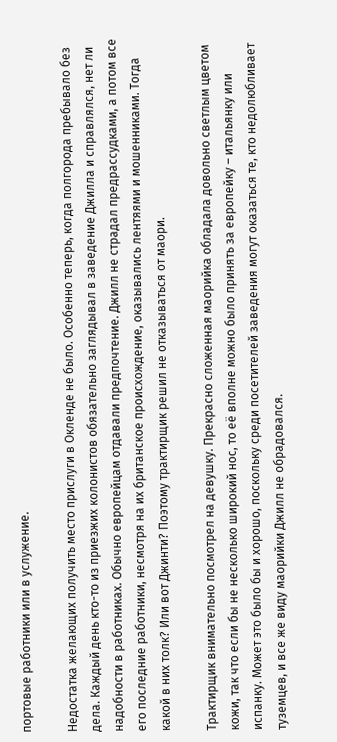портовые работники или в услужение.

Недостатка желающих получить место прислуги в Окленде не было. Особенно теперь, когда полгорода пребывало без дела. Каждый день кто-то из приезжих колонистов обязательно заглядывал в заведение Джилла и справлялся, нет ли надобности в работниках. Обычно европейцам отдавали предпочтение. Джилл не страдал предрассудками, а потом все его последние работники, несмотря на их британское происхождение, оказывались лентяями и мошенниками. Тогда какой в них толк? Или вот Джинти? Поэтому трактирщик решил не отказываться от маори.

Трактирщик внимательно посмотрел на девушку. Прекрасно сложенная маорийка обладала довольно светлым цветом кожи, так что если бы не несколько широкий нос, то её вполне можно было принять за европейку – итальянку или испанку. Может это было бы и хорошо, поскольку среди посетителей заведения могут оказаться те, кто недолюбливает туземцев, и все же виду маорийки Джилл не обрадовался.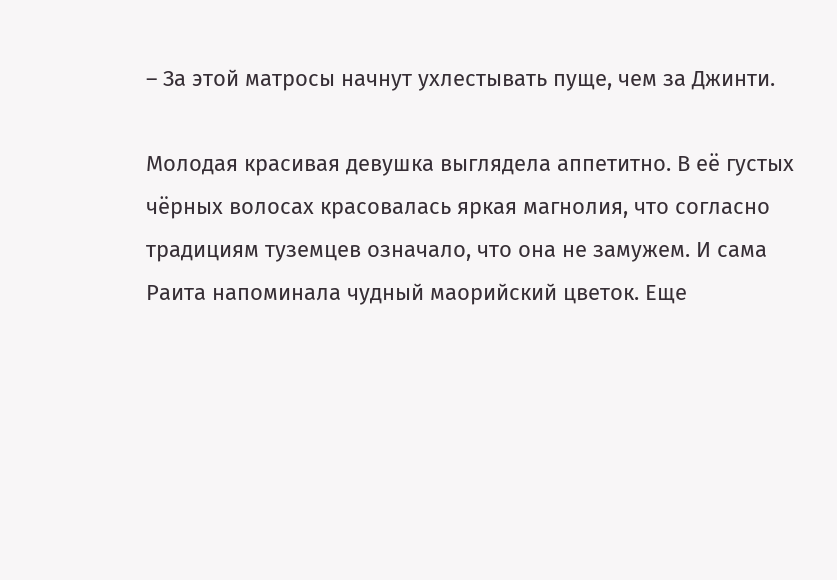– За этой матросы начнут ухлестывать пуще, чем за Джинти.

Молодая красивая девушка выглядела аппетитно. В её густых чёрных волосах красовалась яркая магнолия, что согласно традициям туземцев означало, что она не замужем. И сама Раита напоминала чудный маорийский цветок. Еще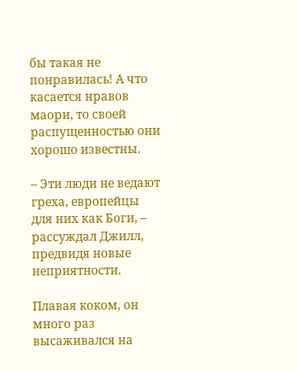бы такая не понравилась! А что касается нравов маори, то своей распущенностью они хорошо известны.

– Эти люди не ведают греха, европейцы для них как Боги, – рассуждал Джилл, предвидя новые неприятности.

Плавая коком, он много раз высаживался на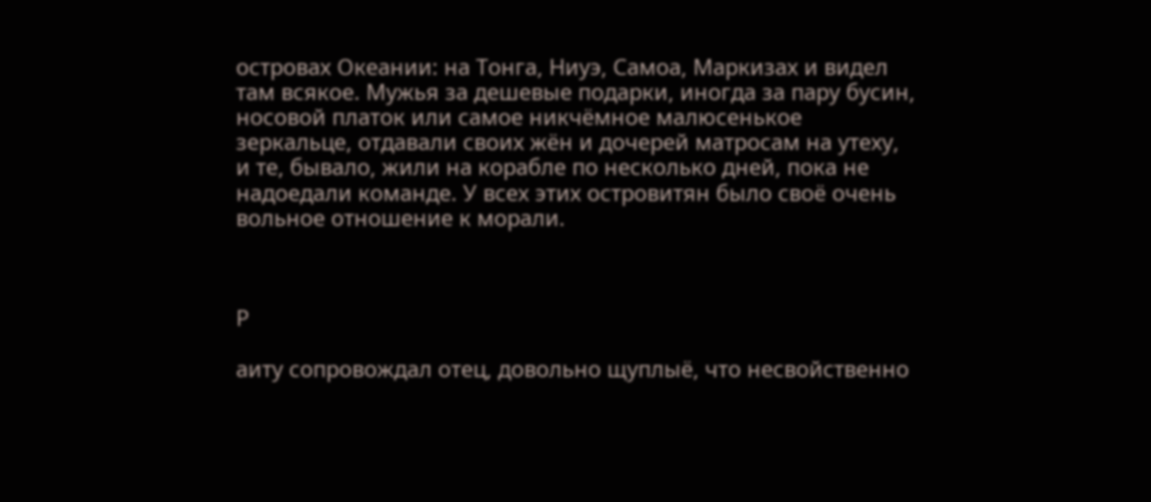островах Океании: на Тонга, Ниуэ, Самоа, Маркизах и видел там всякое. Мужья за дешевые подарки, иногда за пару бусин, носовой платок или самое никчёмное малюсенькое зеркальце, отдавали своих жён и дочерей матросам на утеху, и те, бывало, жили на корабле по несколько дней, пока не надоедали команде. У всех этих островитян было своё очень вольное отношение к морали.



Р

аиту сопровождал отец, довольно щуплыё, что несвойственно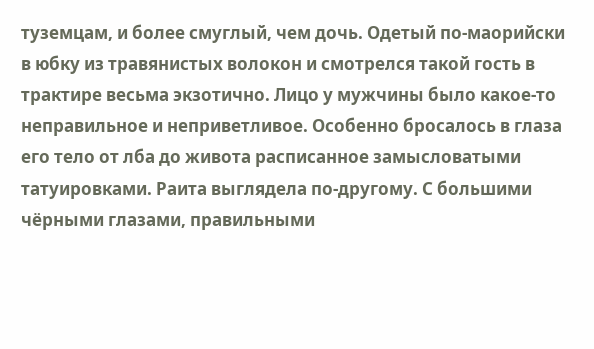туземцам, и более смуглый, чем дочь. Одетый по-маорийски в юбку из травянистых волокон и смотрелся такой гость в трактире весьма экзотично. Лицо у мужчины было какое-то неправильное и неприветливое. Особенно бросалось в глаза его тело от лба до живота расписанное замысловатыми татуировками. Раита выглядела по-другому. С большими чёрными глазами, правильными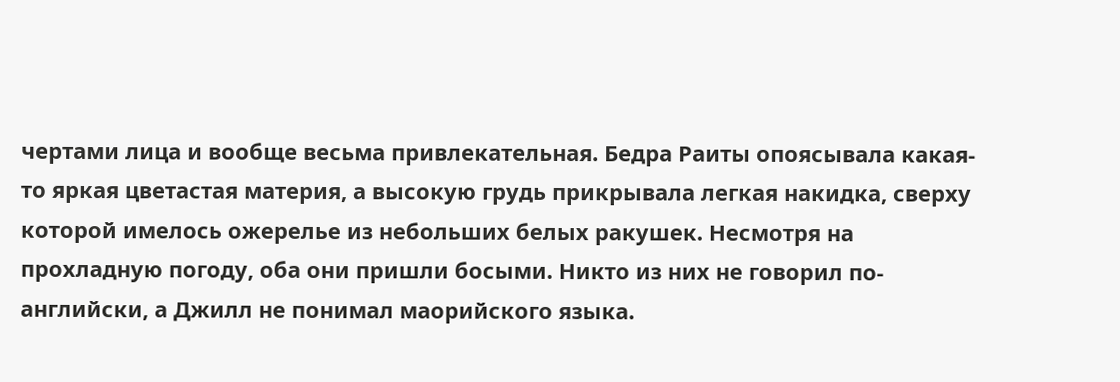чертами лица и вообще весьма привлекательная. Бедра Раиты опоясывала какая-то яркая цветастая материя, а высокую грудь прикрывала легкая накидка, сверху которой имелось ожерелье из небольших белых ракушек. Несмотря на прохладную погоду, оба они пришли босыми. Никто из них не говорил по-английски, а Джилл не понимал маорийского языка.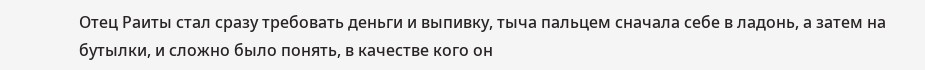Отец Раиты стал сразу требовать деньги и выпивку, тыча пальцем сначала себе в ладонь, а затем на бутылки, и сложно было понять, в качестве кого он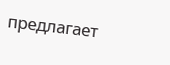предлагает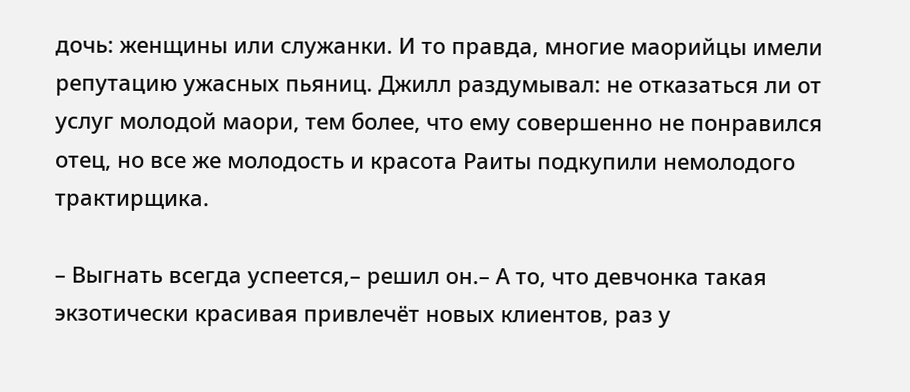дочь: женщины или служанки. И то правда, многие маорийцы имели репутацию ужасных пьяниц. Джилл раздумывал: не отказаться ли от услуг молодой маори, тем более, что ему совершенно не понравился отец, но все же молодость и красота Раиты подкупили немолодого трактирщика.

– Выгнать всегда успеется,– решил он.– А то, что девчонка такая экзотически красивая привлечёт новых клиентов, раз у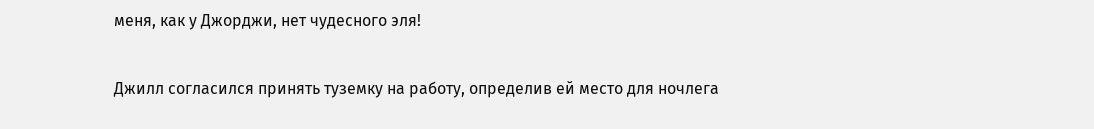меня, как у Джорджи, нет чудесного эля!

Джилл согласился принять туземку на работу, определив ей место для ночлега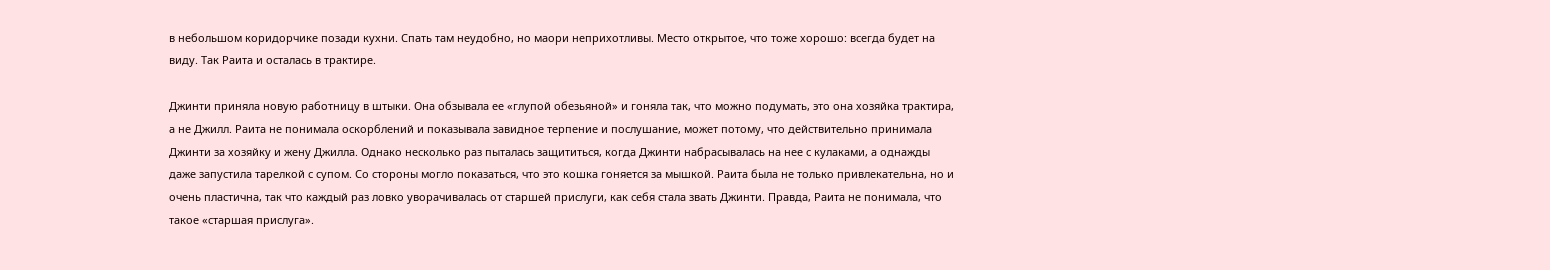в небольшом коридорчике позади кухни. Спать там неудобно, но маори неприхотливы. Место открытое, что тоже хорошо: всегда будет на виду. Так Раита и осталась в трактире.

Джинти приняла новую работницу в штыки. Она обзывала ее «глупой обезьяной» и гоняла так, что можно подумать, это она хозяйка трактира, а не Джилл. Раита не понимала оскорблений и показывала завидное терпение и послушание, может потому, что действительно принимала Джинти за хозяйку и жену Джилла. Однако несколько раз пыталась защититься, когда Джинти набрасывалась на нее с кулаками, а однажды даже запустила тарелкой с супом. Со стороны могло показаться, что это кошка гоняется за мышкой. Раита была не только привлекательна, но и очень пластична, так что каждый раз ловко уворачивалась от старшей прислуги, как себя стала звать Джинти. Правда, Раита не понимала, что такое «старшая прислуга».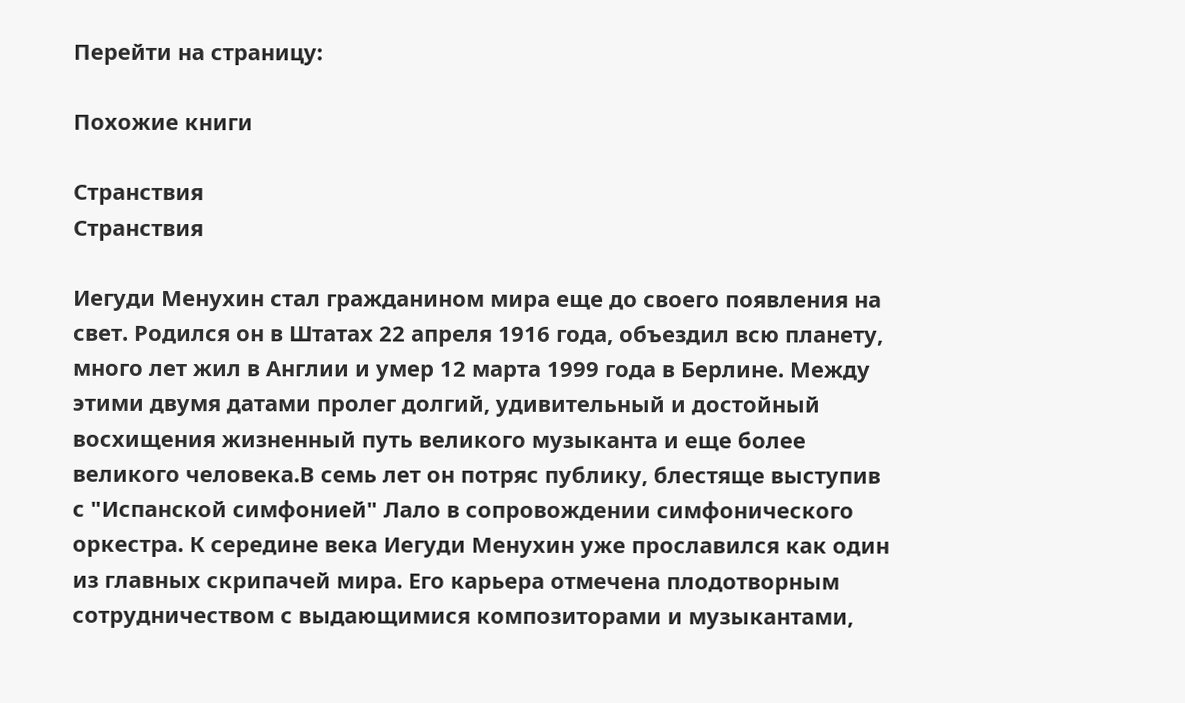Перейти на страницу:

Похожие книги

Странствия
Странствия

Иегуди Менухин стал гражданином мира еще до своего появления на свет. Родился он в Штатах 22 апреля 1916 года, объездил всю планету, много лет жил в Англии и умер 12 марта 1999 года в Берлине. Между этими двумя датами пролег долгий, удивительный и достойный восхищения жизненный путь великого музыканта и еще более великого человека.В семь лет он потряс публику, блестяще выступив с "Испанской симфонией" Лало в сопровождении симфонического оркестра. К середине века Иегуди Менухин уже прославился как один из главных скрипачей мира. Его карьера отмечена плодотворным сотрудничеством с выдающимися композиторами и музыкантами,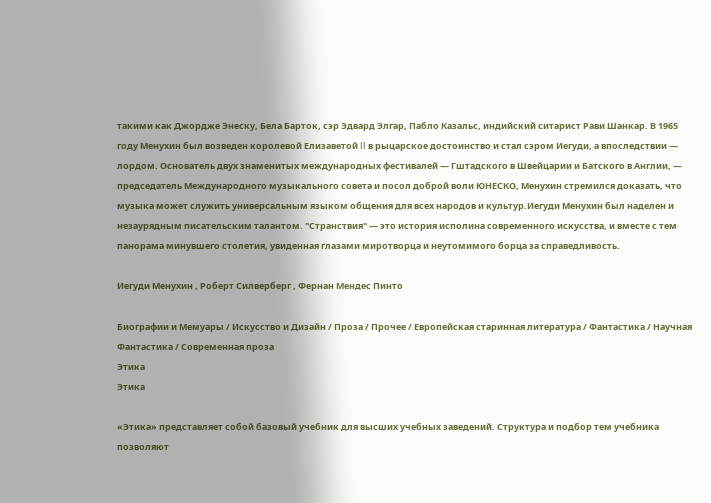такими как Джордже Энеску, Бела Барток, сэр Эдвард Элгар, Пабло Казальс, индийский ситарист Рави Шанкар. В 1965 году Менухин был возведен королевой Елизаветой II в рыцарское достоинство и стал сэром Иегуди, а впоследствии — лордом. Основатель двух знаменитых международных фестивалей — Гштадского в Швейцарии и Батского в Англии, — председатель Международного музыкального совета и посол доброй воли ЮНЕСКО, Менухин стремился доказать, что музыка может служить универсальным языком общения для всех народов и культур.Иегуди Менухин был наделен и незаурядным писательским талантом. "Странствия" — это история исполина современного искусства, и вместе с тем панорама минувшего столетия, увиденная глазами миротворца и неутомимого борца за справедливость.

Иегуди Менухин , Роберт Силверберг , Фернан Мендес Пинто

Биографии и Мемуары / Искусство и Дизайн / Проза / Прочее / Европейская старинная литература / Фантастика / Научная Фантастика / Современная проза
Этика
Этика

«Этика» представляет собой базовый учебник для высших учебных заведений. Структура и подбор тем учебника позволяют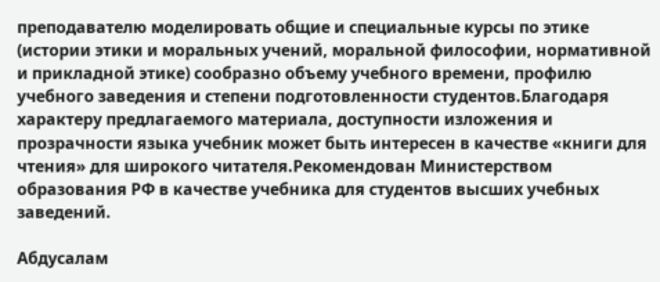преподавателю моделировать общие и специальные курсы по этике (истории этики и моральных учений, моральной философии, нормативной и прикладной этике) сообразно объему учебного времени, профилю учебного заведения и степени подготовленности студентов.Благодаря характеру предлагаемого материала, доступности изложения и прозрачности языка учебник может быть интересен в качестве «книги для чтения» для широкого читателя.Рекомендован Министерством образования РФ в качестве учебника для студентов высших учебных заведений.

Абдусалам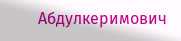Абдулкеримович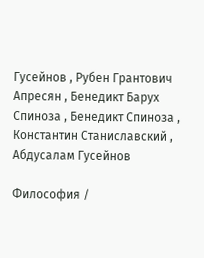Гусейнов , Рубен Грантович Апресян , Бенедикт Барух Спиноза , Бенедикт Спиноза , Константин Станиславский , Абдусалам Гусейнов

Философия /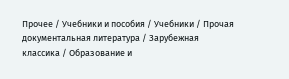Прочее / Учебники и пособия / Учебники / Прочая документальная литература / Зарубежная классика / Образование и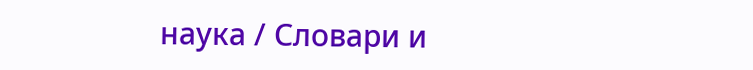наука / Словари и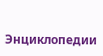Энциклопедии